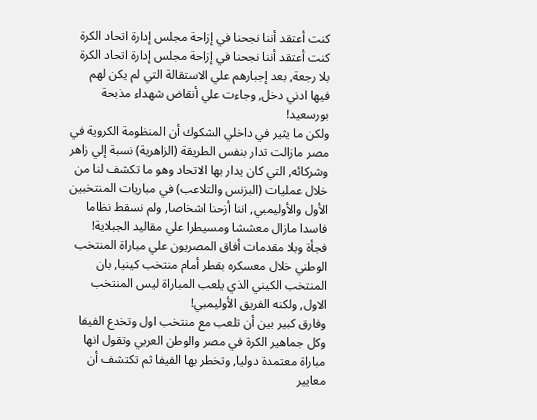كنت أعتقد أننا نجحنا في إزاحة مجلس إدارة اتحاد الكرة
كنت أعتقد أننا نجحنا في إزاحة مجلس إدارة اتحاد الكرة بلا رجعة, بعد إجبارهم علي الاستقالة التي لم يكن لهم فيها ادني دخل, وجاءت علي أنقاض شهداء مذبحة بورسعيد!
ولكن ما يثير في داخلي الشكوك أن المنظومة الكروية في مصر مازالت تدار بنفس الطريقة (الزاهرية) نسبة إلي زاهر وشركائه, التي كان يدار بها الاتحاد وهو ما تكشف لنا من خلال عمليات (البزنس والتلاعب) في مباريات المنتخبين الأول والأوليمبي, اننا أزحنا اشخاصا, ولم نسقط نظاما فاسدا مازال معششا ومسيطرا علي مقاليد الجبلاية!
فجأة وبلا مقدمات أفاق المصريون علي مباراة المنتخب الوطني خلال معسكره بقطر أمام منتخب كينيا, بان المنتخب الكيني الذي يلعب المباراة ليس المنتخب الاول, ولكنه الفريق الأوليمبي!
وفارق كبير بين أن تلعب مع منتخب اول وتخدع الفيفا وكل جماهير الكرة في مصر والوطن العربي وتقول انها مباراة معتمدة دوليا, وتخطر بها الفيفا ثم تكتشف أن معايير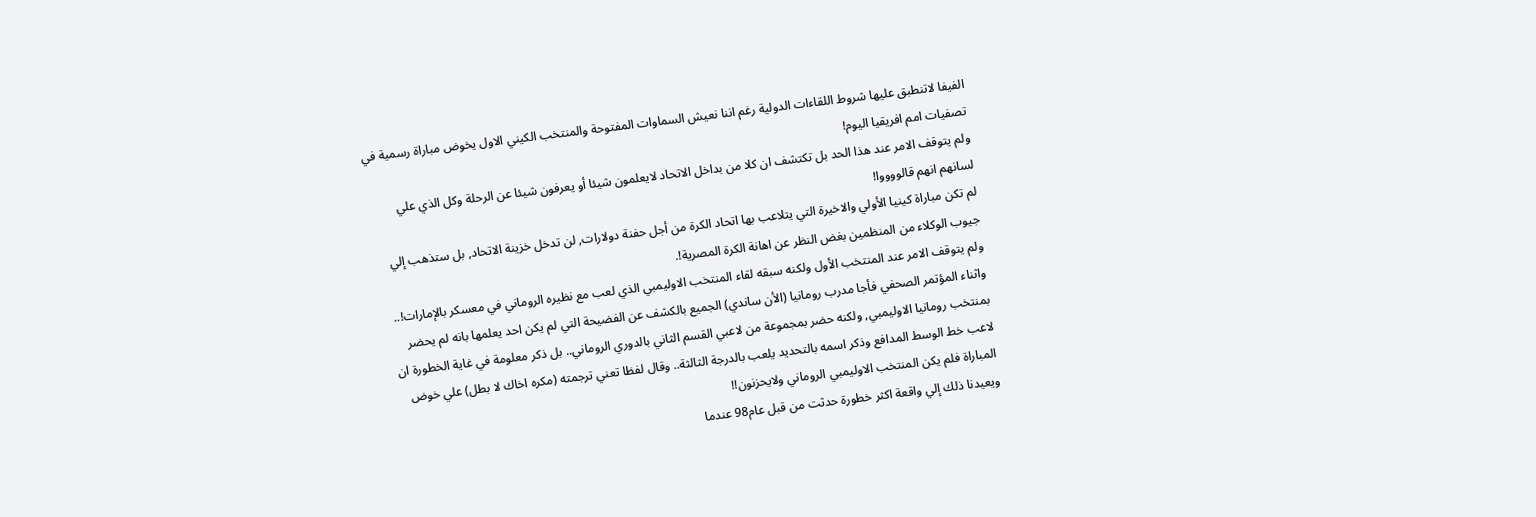الفيفا لاتنطبق عليها شروط اللقاءات الدولية رغم اننا نعيش السماوات المفتوحة والمنتخب الكيني الاول يخوض مباراة رسمية في تصفيات امم افريقيا اليوم!
ولم يتوقف الامر عند هذا الحد بل تكتشف ان كلا من بداخل الاتحاد لايعلمون شيئا أو يعرفون شيئا عن الرحلة وكل الذي علي لسانهم انهم قالووووا!
لم تكن مباراة كينيا الأولي والاخيرة التي يتلاعب بها اتحاد الكرة من أجل حفنة دولارات, لن تدخل خزينة الاتحاد, بل ستذهب إلي جيوب الوكلاء من المنظمين بغض النظر عن اهانة الكرة المصرية!.
ولم يتوقف الامر عند المنتخب الأول ولكنه سبقه لقاء المنتخب الاوليمبي الذي لعب مع نظيره الروماني في معسكر بالإمارات!.. واثناء المؤتمر الصحفي فأجا مدرب رومانيا (الأن ساندي) الجميع بالكشف عن الفضيحة التي لم يكن احد يعلمها بانه لم يحضر بمنتخب رومانيا الاوليمبي, ولكنه حضر بمجموعة من لاعبي القسم الثاني بالدوري الروماني.. بل ذكر معلومة في غاية الخطورة ان لاعب خط الوسط المدافع وذكر اسمه بالتحديد يلعب بالدرجة الثالثة.. وقال لفظا تعني ترجمته (مكره اخاك لا بطل) علي خوض المباراة فلم يكن المنتخب الاوليمبي الروماني ولايحزنون!!
ويعيدنا ذلك إلي واقعة اكثر خطورة حدثت من قبل عام98 عندما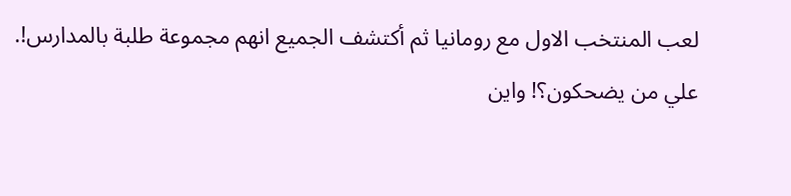لعب المنتخب الاول مع رومانيا ثم أكتشف الجميع انهم مجموعة طلبة بالمدارس!.
علي من يضحكون؟! واين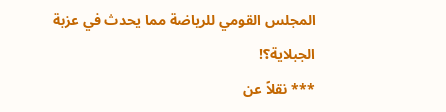المجلس القومي للرياضة مما يحدث في عزبة الجبلاية؟!
*** نقلاً عن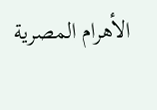الأهرام المصرية